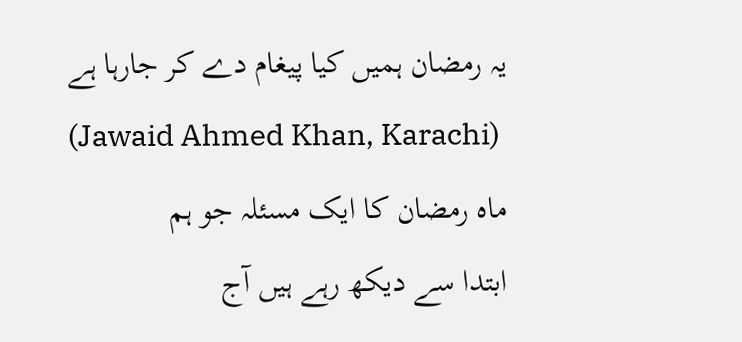یہ رمضان ہمیں کیا پیغام دے کر جارہا ہے
(Jawaid Ahmed Khan, Karachi)
ماہ رمضان کا ایک مسئلہ جو ہم
ابتدا سے دیکھ رہے ہیں آج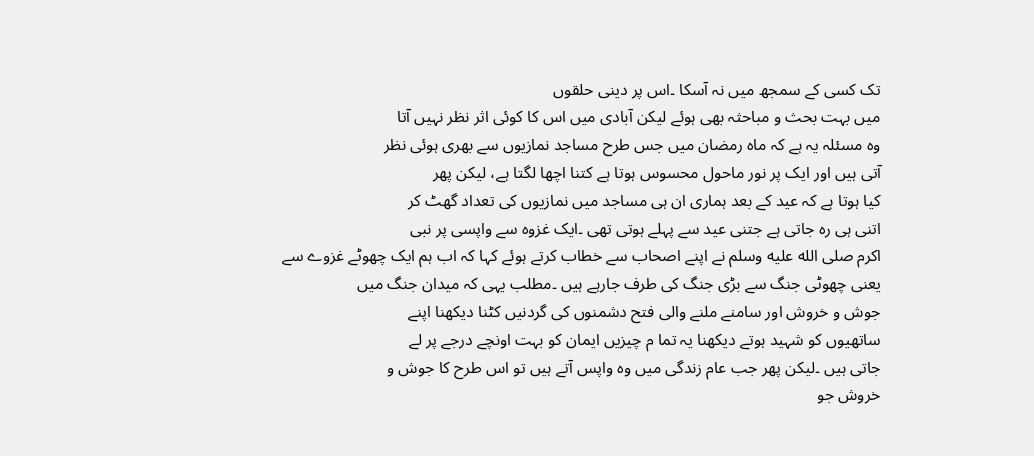تک کسی کے سمجھ میں نہ آسکا ۔اس پر دینی حلقوں
میں بہت بحث و مباحثہ بھی ہوئے لیکن آبادی میں اس کا کوئی اثر نظر نہیں آتا
وہ مسئلہ یہ ہے کہ ماہ رمضان میں جس طرح مساجد نمازیوں سے بھری ہوئی نظر
آتی ہیں اور ایک پر نور ماحول محسوس ہوتا ہے کتنا اچھا لگتا ہے، لیکن پھر
کیا ہوتا ہے کہ عید کے بعد ہماری ان ہی مساجد میں نمازیوں کی تعداد گھٹ کر
اتنی ہی رہ جاتی ہے جتنی عید سے پہلے ہوتی تھی ۔ایک غزوہ سے واپسی پر نبی
اکرم صلى الله عليه وسلم نے اپنے اصحاب سے خطاب کرتے ہوئے کہا کہ اب ہم ایک چھوٹے غزوے سے
یعنی چھوٹی جنگ سے بڑی جنگ کی طرف جارہے ہیں ۔مطلب یہی کہ میدان جنگ میں
جوش و خروش اور سامنے ملنے والی فتح دشمنوں کی گردنیں کٹنا دیکھنا اپنے
ساتھیوں کو شہید ہوتے دیکھنا یہ تما م چیزیں ایمان کو بہت اونچے درجے پر لے
جاتی ہیں ۔لیکن پھر جب عام زندگی میں وہ واپس آتے ہیں تو اس طرح کا جوش و
خروش جو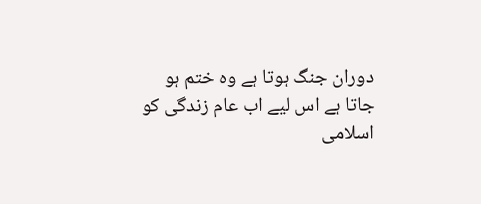دوران جنگ ہوتا ہے وہ ختم ہو جاتا ہے اس لیے اب عام زندگی کو
اسلامی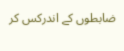ضابطوں کے اندرکس کر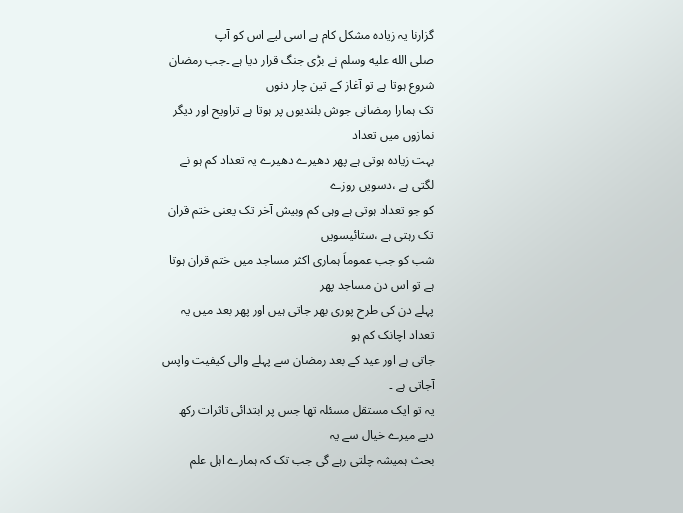گزارنا یہ زیادہ مشکل کام ہے اسی لیے اس کو آپ
صلى الله عليه وسلم نے بڑی جنگ قرار دیا ہے ۔جب رمضان شروع ہوتا ہے تو آغاز کے تین چار دنوں
تک ہمارا رمضانی جوش بلندیوں پر ہوتا ہے تراویح اور دیگر نمازوں میں تعداد
بہت زیادہ ہوتی ہے پھر دھیرے دھیرے یہ تعداد کم ہو نے لگتی ہے ،دسویں روزے
کو جو تعداد ہوتی ہے وہی کم وبیش آخر تک یعنی ختم قران تک رہتی ہے ،ستائیسویں
شب کو جب عموماَ ہماری اکثر مساجد میں ختم قران ہوتا ہے تو اس دن مساجد پھر
پہلے دن کی طرح پوری بھر جاتی ہیں اور پھر بعد میں یہ تعداد اچانک کم ہو
جاتی ہے اور عید کے بعد رمضان سے پہلے والی کیفیت واپس آجاتی ہے ۔
یہ تو ایک مستقل مسئلہ تھا جس پر ابتدائی تاثرات رکھ دیے میرے خیال سے یہ
بحث ہمیشہ چلتی رہے گی جب تک کہ ہمارے اہل علم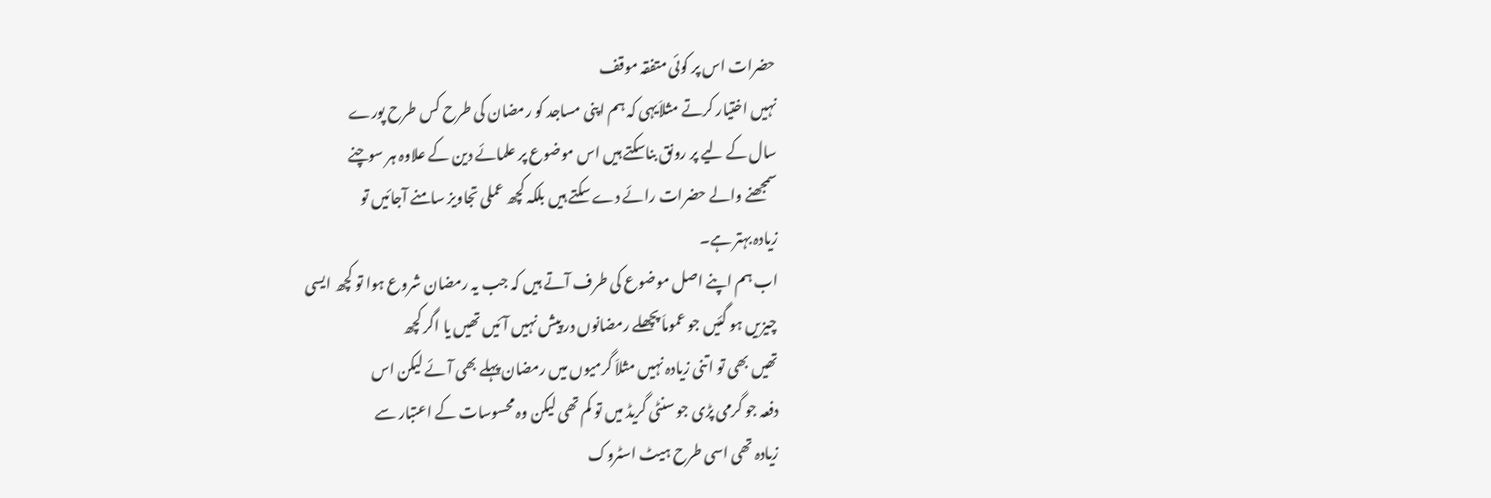حضرات اس پر کوئی متفقہ موقف
نہیں اختیار کرتے مثلاَیہی کہ ہم اپنی مساجد کو رمضان کی طرح کس طرح پورے
سال کے لیے پر رونق بناسکتے ہیں اس موضوع پر علمائے دین کے علاوہ ہر سوچنے
سمجھنے والے حضرات رائے دے سکتے ہیں بلکہ کچھ عملی تجاویز سامنے آجائیں تو
زیادہ بہتر ہے۔
اب ہم اپنے اصل موضوع کی طرف آتے ہیں کہ جب یہ رمضان شروع ہوا تو کچھ ایسی
چیزیں ہو گئیں جو عموماَ پچھلے رمضانوں در پیش نہیں آئیں تھیں یا اگر کچھ
تھیں بھی تو اتنی زیادہ نہیں مثلاَ گرمیوں میں رمضان پہلے بھی آئے لیکن اس
دفعہ جو گرمی پڑی جو سنٹی گریڈ میں تو کم تھی لیکن وہ محسوسات کے اعتبار سے
زیادہ تھی اسی طرح ہیٹ اسٹروک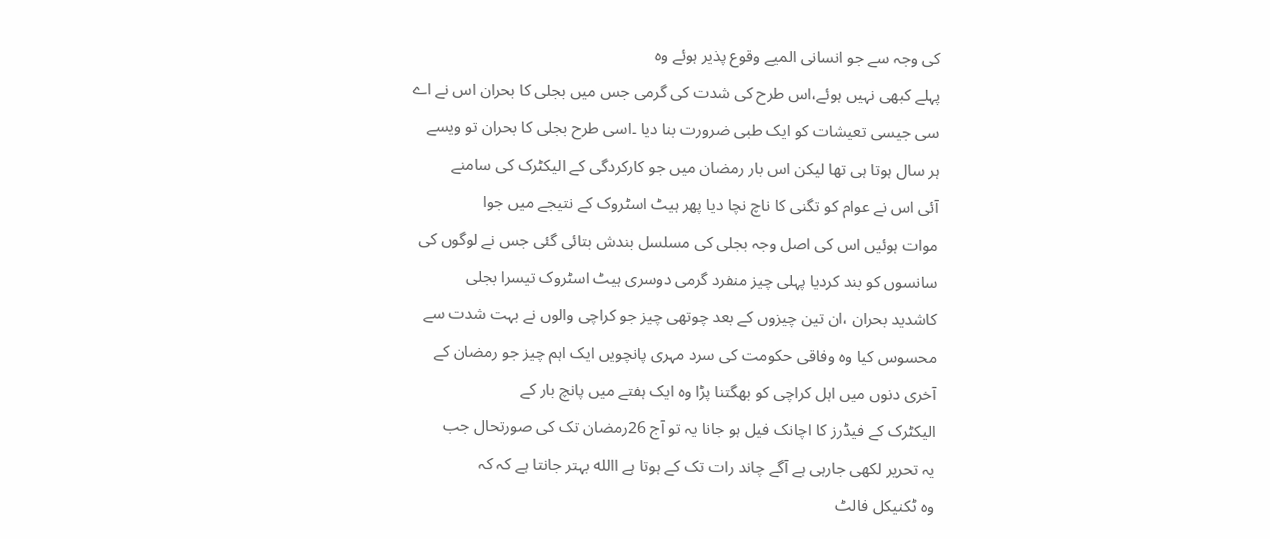کی وجہ سے جو انسانی المیے وقوع پذیر ہوئے وہ
پہلے کبھی نہیں ہوئے،اس طرح کی شدت کی گرمی جس میں بجلی کا بحران اس نے اے
سی جیسی تعیشات کو ایک طبی ضرورت بنا دیا ۔اسی طرح بجلی کا بحران تو ویسے
ہر سال ہوتا ہی تھا لیکن اس بار رمضان میں جو کارکردگی کے الیکٹرک کی سامنے
آئی اس نے عوام کو تگنی کا ناچ نچا دیا پھر ہیٹ اسٹروک کے نتیجے میں جوا
موات ہوئیں اس کی اصل وجہ بجلی کی مسلسل بندش بتائی گئی جس نے لوگوں کی
سانسوں کو بند کردیا پہلی چیز منفرد گرمی دوسری ہیٹ اسٹروک تیسرا بجلی
کاشدید بحران ،ان تین چیزوں کے بعد چوتھی چیز جو کراچی والوں نے بہت شدت سے
محسوس کیا وہ وفاقی حکومت کی سرد مہری پانچویں ایک اہم چیز جو رمضان کے
آخری دنوں میں اہل کراچی کو بھگتنا پڑا وہ ایک ہفتے میں پانچ بار کے
الیکٹرک کے فیڈرز کا اچانک فیل ہو جانا یہ تو آج 26رمضان تک کی صورتحال جب
یہ تحریر لکھی جارہی ہے آگے چاند رات تک کے ہوتا ہے االله بہتر جانتا ہے کہ کہ
وہ ٹکنیکل فالٹ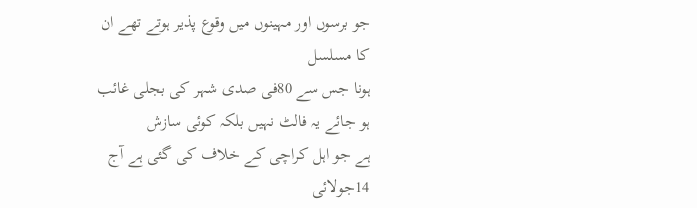جو برسوں اور مہینوں میں وقوع پذیر ہوتے تھے ان کا مسلسل
ہونا جس سے 80فی صدی شہر کی بجلی غائب ہو جائے یہ فالٹ نہیں بلکہ کوئی سازش
ہے جو اہل کراچی کے خلاف کی گئی ہے آج 14جولائی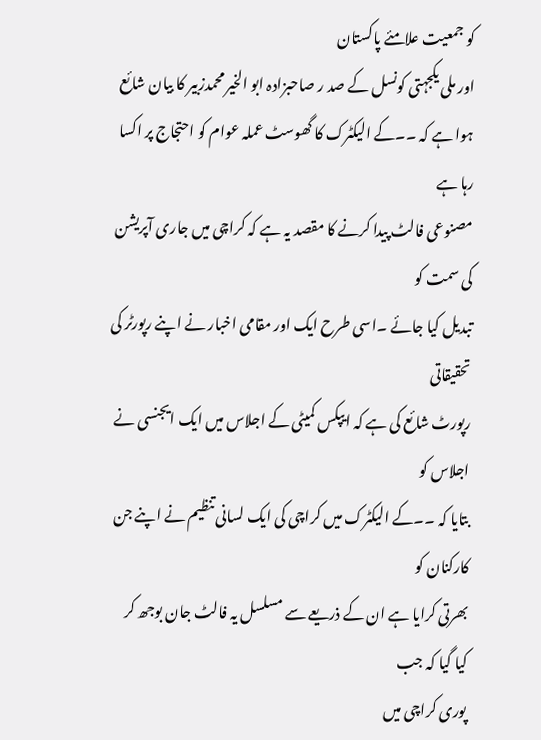کو جمعیت علامئے پاکستان
اور ملی یکجہتی کونسل کے صد ر صاحبزادہ ابو الخیر محمدزبیر کا بیان شائع
ہوا ہے کہ ۔۔کے الیکٹرک کا گھوسٹ عملہ عوام کو احتجاج پر اکسا رہا ہے
مصنوعی فالٹ پیدا کرنے کا مقصد یہ ہے کہ کراچی میں جاری آپریشن کی سمت کو
تبدیل کیا جائے ۔اسی طرح ایک اور مقامی اخبار نے اپنے رپورٹر کی تحقیقاتی
رپورٹ شائع کی ہے کہ ایپکس کمیٹی کے اجلاس میں ایک ایجنسی نے اجلاس کو
بتایا کہ ۔۔کے الیکٹرک میں کراچی کی ایک لسانی تنظیم نے اپنے جن کارکنان کو
بھرتی کرایا ہے ان کے ذریعے سے مسلسل یہ فالٹ جان بوجھ کر کیا گیا کہ جب
پوری کراچی میں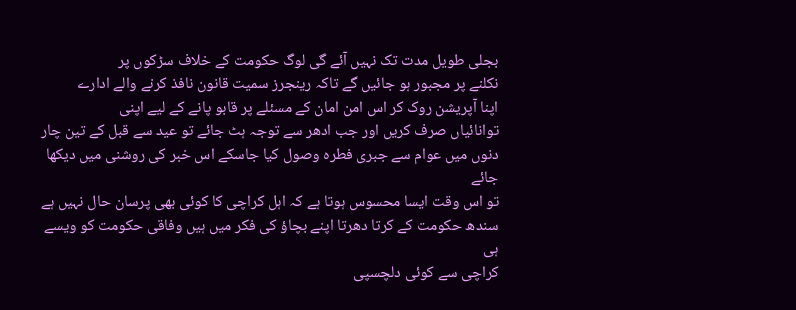بجلی طویل مدت تک نہیں آئے گی لوگ حکومت کے خلاف سڑکوں پر
نکلنے پر مجبور ہو جائیں گے تاکہ رینجرز سمیت قانون نافذ کرنے والے ادارے
اپنا آپریشن روک کر اس امن امان کے مسئلے پر قابو پانے کے لیے اپنی
توانائیاں صرف کریں اور جب ادھر سے توجہ ہٹ جائے تو عید سے قبل کے تین چار
دنوں میں عوام سے جبری فطرہ وصول کیا جاسکے اس خبر کی روشنی میں دیکھا جائے
تو اس وقت ایسا محسوس ہوتا ہے کہ اہل کراچی کا کوئی بھی پرسان حال نہیں ہے
سندھ حکومت کے کرتا دھرتا اپنے بچاؤ کی فکر میں ہیں وفاقی حکومت کو ویسے ہی
کراچی سے کوئی دلچسپی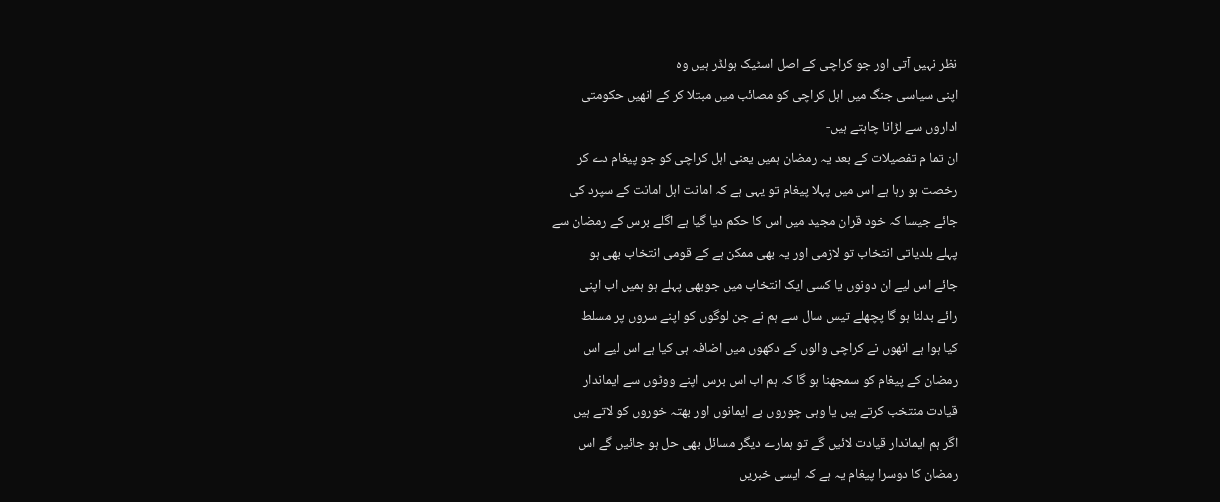نظر نہیں آتی اور جو کراچی کے اصل اسٹیک ہولڈر ہیں وہ
اپنی سیاسی جنگ میں اہل کراچی کو مصائب میں مبتلا کر کے انھیں حکومتی
اداروں سے لڑانا چاہتے ہیں-
ان تما م تفصیلات کے بعد یہ رمضان ہمیں یعنی اہل کراچی کو جو پیغام دے کر
رخصت ہو رہا ہے اس میں پہلا پیغام تو یہی ہے کہ امانت اہل امانت کے سپرد کی
جائے جیسا کہ خود قران مجید میں اس کا حکم دیا گیا ہے اگلے برس کے رمضان سے
پہلے بلدیاتی انتخاب تو لازمی اور یہ بھی ممکن ہے کے قومی انتخاب بھی ہو
جائے اس لیے ان دونوں یا کسی ایک انتخاب میں جوبھی پہلے ہو ہمیں اب اپنی
رائے بدلنا ہو گا پچھلے تیس سال سے ہم نے جن لوگوں کو اپنے سروں پر مسلط
کیا ہوا ہے انھوں نے کراچی والوں کے دکھوں میں اضافہ ہی کیا ہے اس لیے اس
رمضان کے پیغام کو سمجھنا ہو گا کہ ہم اب اس برس اپنے ووٹوں سے ایماندار
قیادت منتخب کرتے ہیں یا وہی چوروں بے ایمانوں اور بھتہ خوروں کو لاتے ہیں
اگر ہم ایماندار قیادت لائیں گے تو ہمارے دیگر مسائل بھی حل ہو جائیں گے اس
رمضان کا دوسرا پیغام یہ ہے کہ ایسی خبریں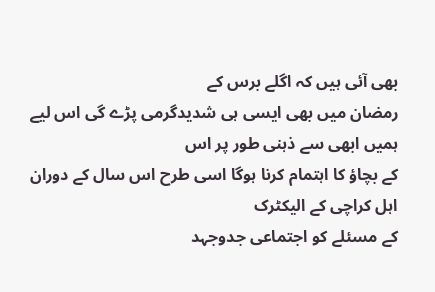بھی آئی ہیں کہ اگلے برس کے
رمضان میں بھی ایسی ہی شدیدگرمی پڑے گی اس لیے ہمیں ابھی سے ذہنی طور پر اس
کے بچاؤ کا اہتمام کرنا ہوگا اسی طرح اس سال کے دوران اہل کراچی کے الیکٹرک
کے مسئلے کو اجتماعی جدوجہد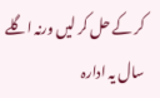کر کے حل کر لیں ورنہ اگلے سال یہ ادارہ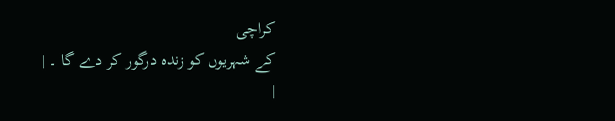کراچی
کے شہریوں کو زندہ درگور کر دے گا ۔ |
|